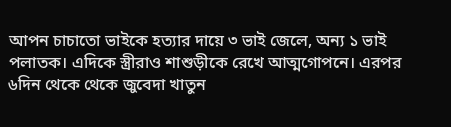আপন চাচাতো ভাইকে হত্যার দায়ে ৩ ভাই জেলে, অন্য ১ ভাই পলাতক। এদিকে স্ত্রীরাও শাশুড়ীকে রেখে আত্মগোপনে। এরপর ৬দিন থেকে থেকে জুবেদা খাতুন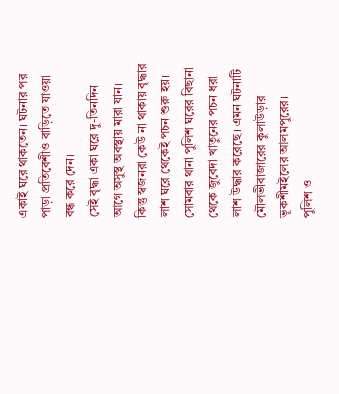একাই ঘরে থাকতেন। ঘটনার পর পাড়া প্রতিবেশীও বাড়িতে যাওয়া বন্ধ করে দেন।
সেই বৃদ্ধা একা ঘরে দু-তিনদিন আগে অসুস্থ অবস্থায় মারা যান। কিন্তু স্বজনরা কেউ না থাকায় বৃদ্ধার লাশ ঘরে থেকেই পচন শুরু হয়।
সোমবার থানা পুলিশ ঘরের বিছানা থেকে জুবেদা খাতুনের পচন ধরা লাশ উদ্ধার করেছে। এমন ঘটনাটি মৌলভীবাজারের কুলাউড়ার ভূকশীমইলের আলমপুরের।
পুলিশ ও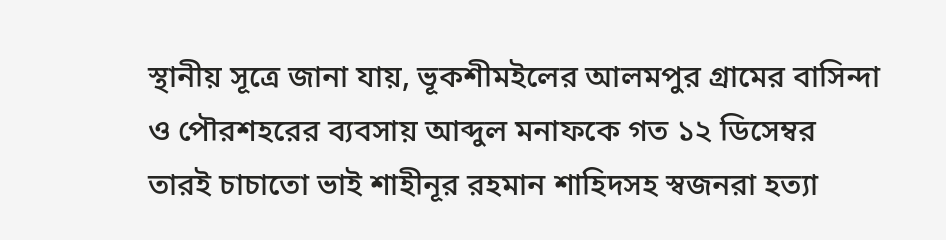স্থানীয় সূত্রে জানা যায়, ভূকশীমইলের আলমপুর গ্রামের বাসিন্দা ও পৌরশহরের ব্যবসায় আব্দুল মনাফকে গত ১২ ডিসেম্বর তারই চাচাতো ভাই শাহীনূর রহমান শাহিদসহ স্বজনরা হত্যা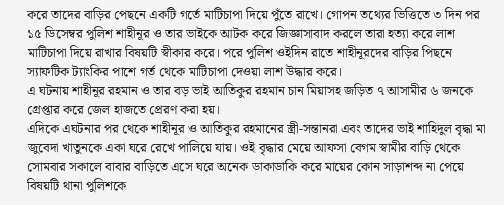করে তাদের বাড়ির পেছনে একটি গর্তে মাটিচাপা দিয়ে পুঁতে রাখে। গোপন তথ্যের ভিত্তিতে ৩ দিন পর ১৫ ডিসেম্বর পুলিশ শাহীনূর ও তার ভাইকে আটক করে জিজ্ঞাসাবাদ করলে তারা হত্যা করে লাশ মাটিচাপা দিয়ে রাখার বিষয়টি স্বীকার করে। পরে পুলিশ ওইদিন রাতে শাহীনূরদের বাড়ির পিছনে স্যাফটিক ট্যাংকির পাশে গর্ত থেকে মাটিচাপা দেওয়া লাশ উদ্ধার করে।
এ ঘটনায় শাহীনূর রহমান ও তার বড় ভাই আতিকুর রহমান চান মিয়াসহ জড়িত ৭ আসামীর ৬ জনকে গ্রেপ্তার করে জেল হাজতে প্রেরণ করা হয়।
এদিকে এঘটনার পর থেকে শাহীনূর ও আতিকুর রহমানের স্ত্রী-সন্তানরা এবং তাদের ভাই শাহিদুল বৃদ্ধা মা জুবেদা খাতুনকে একা ঘরে রেখে পালিয়ে যায়। ওই বৃদ্ধার মেয়ে আফসা বেগম স্বামীর বাড়ি থেকে সোমবার সকালে বাবার বাড়িতে এসে ঘরে অনেক ডাকাডাকি করে মায়ের কোন সাড়াশব্দ না পেয়ে বিষয়টি থানা পুলিশকে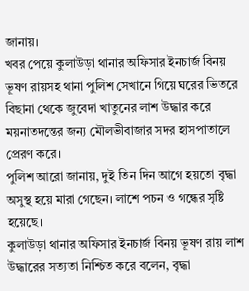জানায়।
খবর পেয়ে কুলাউড়া থানার অফিসার ইনচার্জ বিনয় ভূষণ রায়সহ থানা পুলিশ সেখানে গিয়ে ঘরের ভিতরে বিছানা থেকে জুবেদা খাতুনের লাশ উদ্ধার করে ময়নাতদন্তের জন্য মৌলভীবাজার সদর হাসপাতালে প্রেরণ করে।
পুলিশ আরো জানায়, দুই তিন দিন আগে হয়তো বৃদ্ধা অসুস্থ হয়ে মারা গেছেন। লাশে পচন ও গন্ধের সৃষ্টি হয়েছে।
কুলাউড়া থানার অফিসার ইনচার্জ বিনয় ভূষণ রায় লাশ উদ্ধারের সত্যতা নিশ্চিত করে বলেন, বৃদ্ধা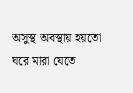অসুস্থ অবস্থায় হয়তো ঘরে মারা যেতে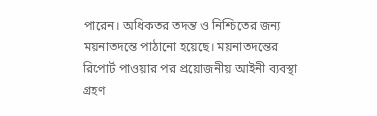পারেন। অধিকতর তদন্ত ও নিশ্চিতের জন্য ময়নাতদন্তে পাঠানো হয়েছে। ময়নাতদন্তের রিপোর্ট পাওয়ার পর প্রয়োজনীয় আইনী ব্যবস্থা গ্রহণ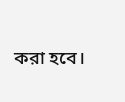করা হবে।